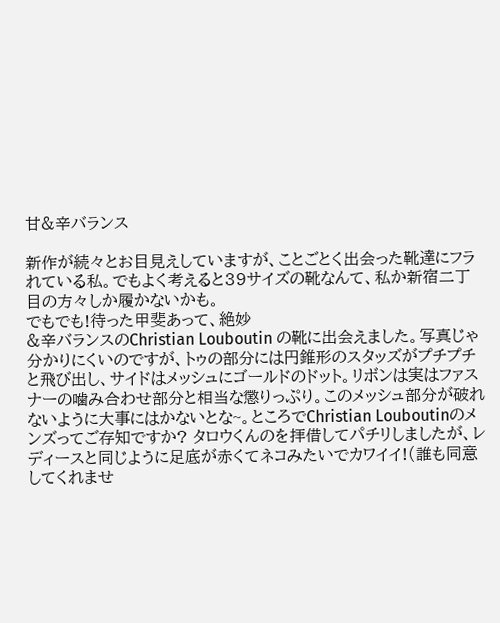甘&辛バランス

新作が続々とお目見えしていますが、ことごとく出会った靴達にフラれている私。でもよく考えると39サイズの靴なんて、私か新宿二丁目の方々しか履かないかも。
でもでも!待った甲斐あって、絶妙
&辛バランスのChristian Louboutin の靴に出会えました。写真じゃ分かりにくいのですが、トゥの部分には円錐形のスタッズがプチプチと飛び出し、サイドはメッシュにゴールドのドット。リボンは実はファスナーの噛み合わせ部分と相当な懲りっぷり。このメッシュ部分が破れないように大事にはかないとな~。ところでChristian Louboutinのメンズってご存知ですか? タロウくんのを拝借してパチリしましたが、レディースと同じように足底が赤くてネコみたいでカワイイ!(誰も同意してくれませ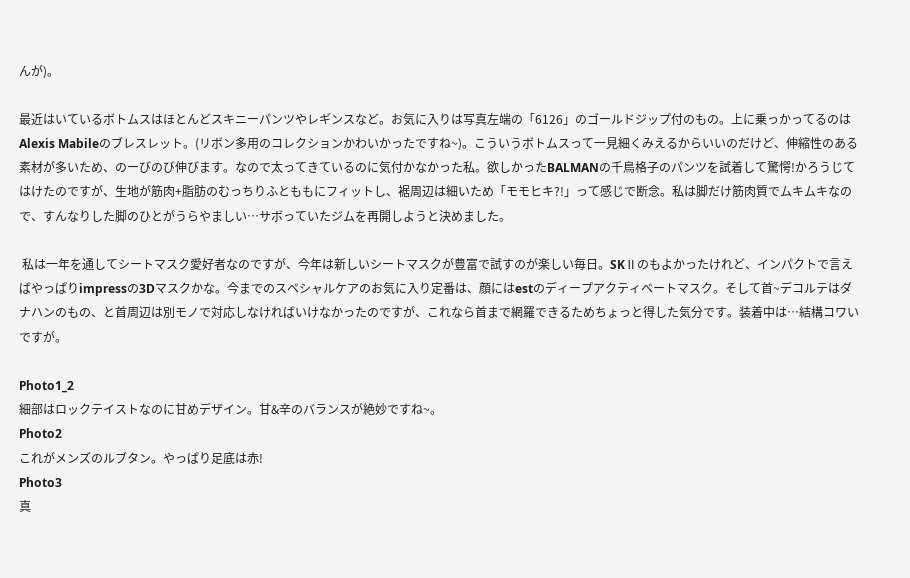んが)。

最近はいているボトムスはほとんどスキニーパンツやレギンスなど。お気に入りは写真左端の「6126」のゴールドジップ付のもの。上に乗っかってるのはAlexis Mabileのブレスレット。(リボン多用のコレクションかわいかったですね~)。こういうボトムスって一見細くみえるからいいのだけど、伸縮性のある素材が多いため、のーびのび伸びます。なので太ってきているのに気付かなかった私。欲しかったBALMANの千鳥格子のパンツを試着して驚愕!かろうじてはけたのですが、生地が筋肉+脂肪のむっちりふとももにフィットし、裾周辺は細いため「モモヒキ?!」って感じで断念。私は脚だけ筋肉質でムキムキなので、すんなりした脚のひとがうらやましい…サボっていたジムを再開しようと決めました。

 私は一年を通してシートマスク愛好者なのですが、今年は新しいシートマスクが豊富で試すのが楽しい毎日。SKⅡのもよかったけれど、インパクトで言えばやっぱりimpressの3Dマスクかな。今までのスペシャルケアのお気に入り定番は、顔にはestのディープアクティベートマスク。そして首~デコルテはダナハンのもの、と首周辺は別モノで対応しなければいけなかったのですが、これなら首まで網羅できるためちょっと得した気分です。装着中は…結構コワいですが。

Photo1_2
細部はロックテイストなのに甘めデザイン。甘&辛のバランスが絶妙ですね~。
Photo2
これがメンズのルブタン。やっぱり足底は赤!
Photo3
真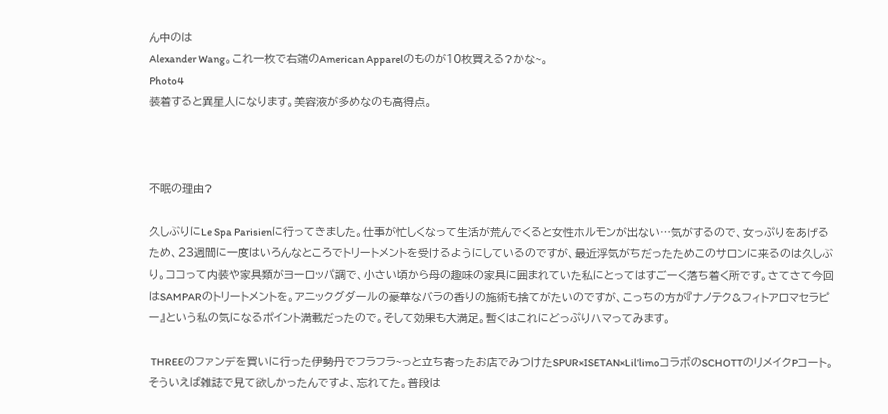ん中のは
Alexander Wang。これ一枚で右端のAmerican Apparelのものが10枚買える?かな~。
Photo4
装着すると異星人になります。美容液が多めなのも高得点。



不眠の理由?

久しぶりにLe Spa Parisienに行ってきました。仕事が忙しくなって生活が荒んでくると女性ホルモンが出ない…気がするので、女っぷりをあげるため、23週間に一度はいろんなところでトリートメントを受けるようにしているのですが、最近浮気がちだったためこのサロンに来るのは久しぶり。ココって内装や家具類がヨーロッパ調で、小さい頃から母の趣味の家具に囲まれていた私にとってはすごーく落ち着く所です。さてさて今回はSAMPARのトリートメントを。アニックグダールの豪華なバラの香りの施術も捨てがたいのですが、こっちの方が『ナノテク&フィトアロマセラピー』という私の気になるポイント満載だったので。そして効果も大満足。暫くはこれにどっぷりハマってみます。

 THREEのファンデを買いに行った伊勢丹でフラフラ~っと立ち寄ったお店でみつけたSPUR×ISETAN×Lil’limoコラボのSCHOTTのリメイクPコート。そういえば雑誌で見て欲しかったんですよ、忘れてた。普段は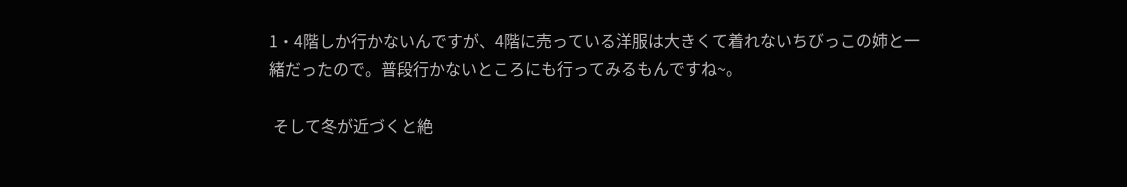1・4階しか行かないんですが、4階に売っている洋服は大きくて着れないちびっこの姉と一緒だったので。普段行かないところにも行ってみるもんですね~。

 そして冬が近づくと絶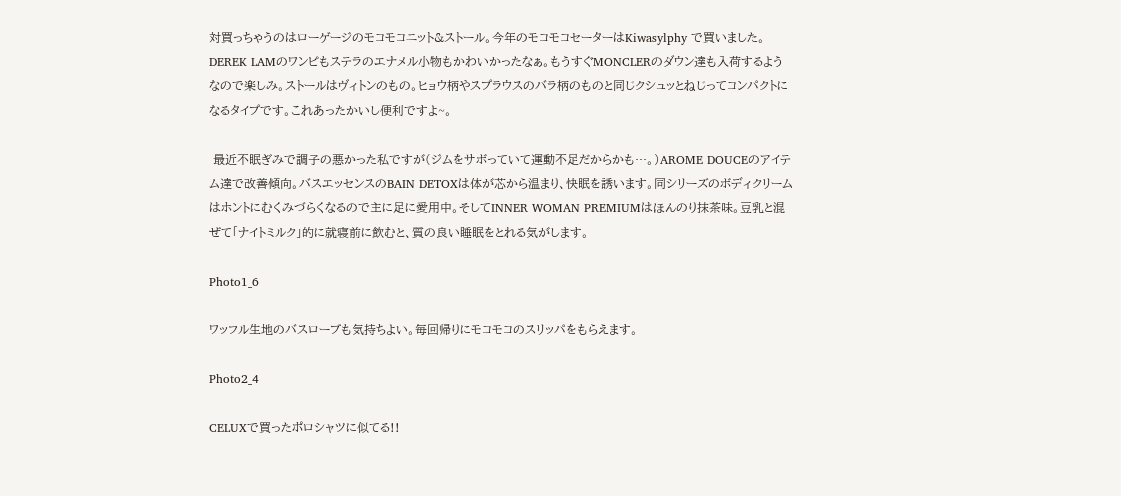対買っちゃうのはローゲージのモコモコニット&ストール。今年のモコモコセーターはKiwasylphy で買いました。DEREK LAMのワンピもステラのエナメル小物もかわいかったなぁ。もうすぐMONCLERのダウン達も入荷するようなので楽しみ。ストールはヴィトンのもの。ヒョウ柄やスプラウスのバラ柄のものと同じクシュッとねじってコンパクトになるタイプです。これあったかいし便利ですよ~。

 最近不眠ぎみで調子の悪かった私ですが(ジムをサボっていて運動不足だからかも…。)AROME DOUCEのアイテム達で改善傾向。バスエッセンスのBAIN DETOXは体が芯から温まり、快眠を誘います。同シリーズのボディクリームはホントにむくみづらくなるので主に足に愛用中。そしてINNER WOMAN PREMIUMはほんのり抹茶味。豆乳と混ぜて「ナイトミルク」的に就寝前に飲むと、質の良い睡眠をとれる気がします。

Photo1_6

ワッフル生地のバスローブも気持ちよい。毎回帰りにモコモコのスリッパをもらえます。

Photo2_4

CELUXで買ったポロシャツに似てる!!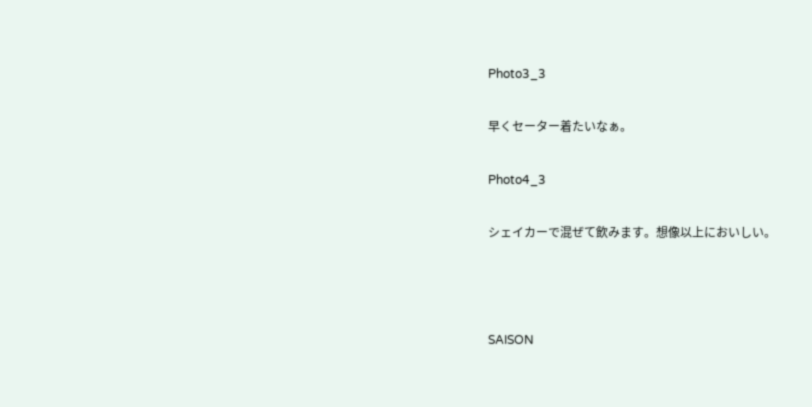Photo3_3

早くセーター着たいなぁ。

Photo4_3

シェイカーで混ぜて飲みます。想像以上においしい。



SAISON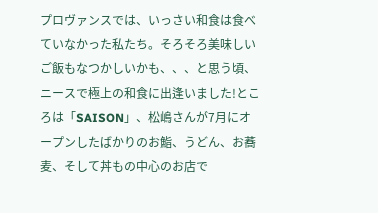プロヴァンスでは、いっさい和食は食べていなかった私たち。そろそろ美味しいご飯もなつかしいかも、、、と思う頃、ニースで極上の和食に出逢いました!ところは「SAISON」、松嶋さんが7月にオープンしたばかりのお鮨、うどん、お蕎麦、そして丼もの中心のお店で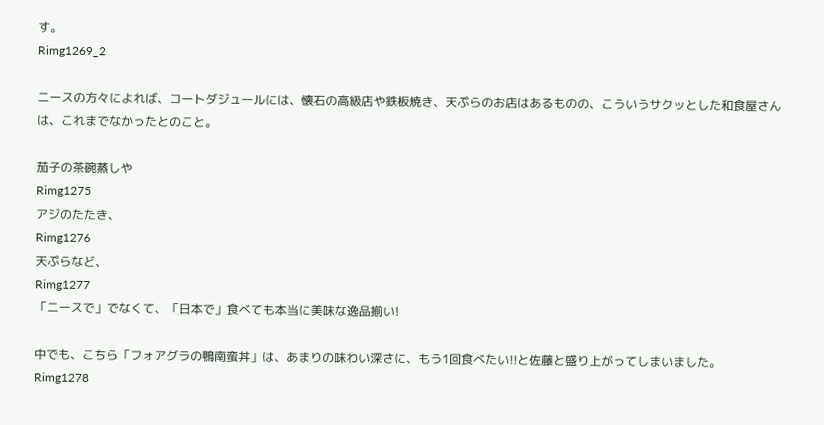す。
Rimg1269_2

ニースの方々によれば、コートダジュールには、懐石の高級店や鉄板焼き、天ぷらのお店はあるものの、こういうサクッとした和食屋さんは、これまでなかったとのこと。

茄子の茶碗蒸しや
Rimg1275
アジのたたき、
Rimg1276
天ぷらなど、
Rimg1277
「ニースで」でなくて、「日本で」食べても本当に美味な逸品揃い!

中でも、こちら「フォアグラの鴨南蛮丼」は、あまりの味わい深さに、もう1回食べたい!!と佐藤と盛り上がってしまいました。
Rimg1278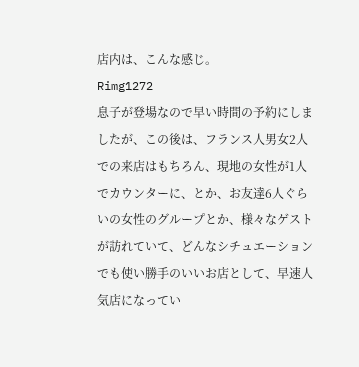店内は、こんな感じ。
Rimg1272
息子が登場なので早い時間の予約にしましたが、この後は、フランス人男女2人での来店はもちろん、現地の女性が1人でカウンターに、とか、お友達6人ぐらいの女性のグループとか、様々なゲストが訪れていて、どんなシチュエーションでも使い勝手のいいお店として、早速人気店になってい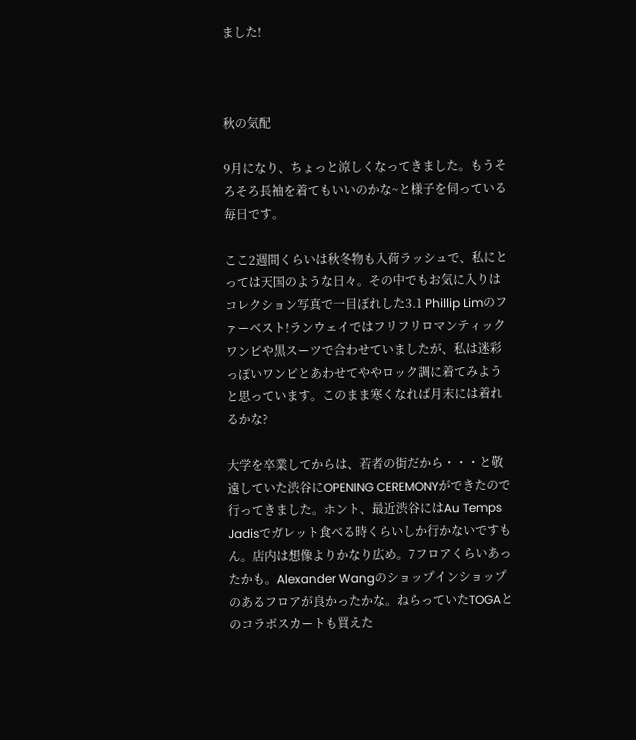ました!



秋の気配

9月になり、ちょっと涼しくなってきました。もうそろそろ長袖を着てもいいのかな~と様子を伺っている毎日です。

ここ2週間くらいは秋冬物も入荷ラッシュで、私にとっては天国のような日々。その中でもお気に入りはコレクション写真で一目ぼれした3.1 Phillip Limのファーベスト!ランウェイではフリフリロマンティックワンピや黒スーツで合わせていましたが、私は迷彩っぽいワンピとあわせてややロック調に着てみようと思っています。このまま寒くなれば月末には着れるかな?

大学を卒業してからは、若者の街だから・・・と敬遠していた渋谷にOPENING CEREMONYができたので行ってきました。ホント、最近渋谷にはAu Temps Jadisでガレット食べる時くらいしか行かないですもん。店内は想像よりかなり広め。7フロアくらいあったかも。Alexander Wangのショップインショップのあるフロアが良かったかな。ねらっていたTOGAとのコラボスカートも買えた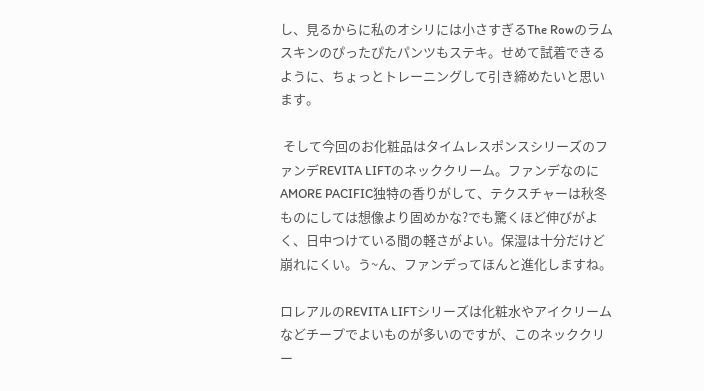し、見るからに私のオシリには小さすぎるThe Rowのラムスキンのぴったぴたパンツもステキ。せめて試着できるように、ちょっとトレーニングして引き締めたいと思います。

 そして今回のお化粧品はタイムレスポンスシリーズのファンデREVITA LIFTのネッククリーム。ファンデなのにAMORE PACIFIC独特の香りがして、テクスチャーは秋冬ものにしては想像より固めかな?でも驚くほど伸びがよく、日中つけている間の軽さがよい。保湿は十分だけど崩れにくい。う~ん、ファンデってほんと進化しますね。

ロレアルのREVITA LIFTシリーズは化粧水やアイクリームなどチープでよいものが多いのですが、このネッククリー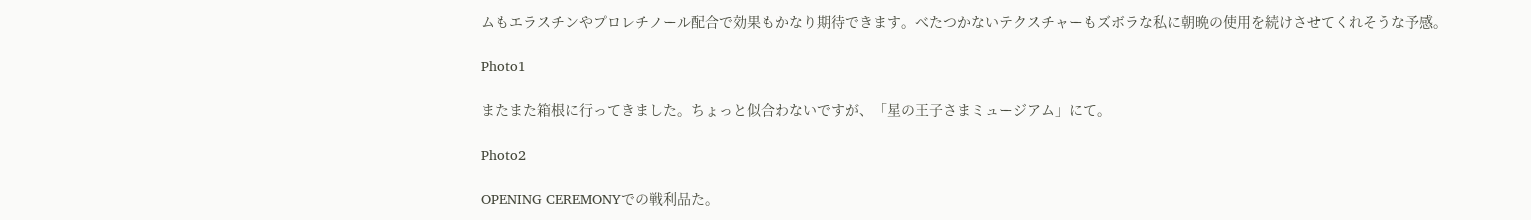ムもエラスチンやプロレチノール配合で効果もかなり期待できます。べたつかないテクスチャーもズボラな私に朝晩の使用を続けさせてくれそうな予感。

Photo1

またまた箱根に行ってきました。ちょっと似合わないですが、「星の王子さまミュージアム」にて。

Photo2

OPENING CEREMONYでの戦利品た。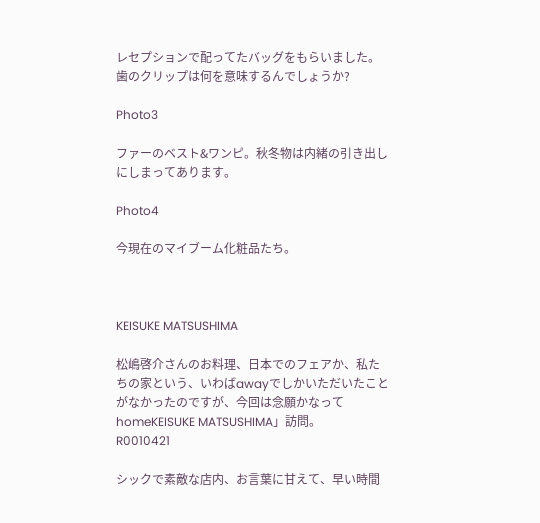レセプションで配ってたバッグをもらいました。歯のクリップは何を意味するんでしょうか?

Photo3

ファーのベスト&ワンピ。秋冬物は内緒の引き出しにしまってあります。

Photo4

今現在のマイブーム化粧品たち。



KEISUKE MATSUSHIMA

松嶋啓介さんのお料理、日本でのフェアか、私たちの家という、いわばawayでしかいただいたことがなかったのですが、今回は念願かなってhomeKEISUKE MATSUSHIMA」訪問。
R0010421

シックで素敵な店内、お言葉に甘えて、早い時間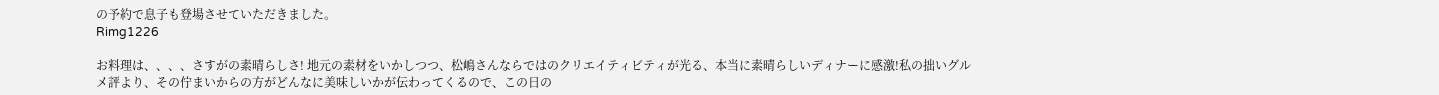の予約で息子も登場させていただきました。
Rimg1226

お料理は、、、、さすがの素晴らしさ! 地元の素材をいかしつつ、松嶋さんならではのクリエイティビティが光る、本当に素晴らしいディナーに感激!私の拙いグルメ評より、その佇まいからの方がどんなに美味しいかが伝わってくるので、この日の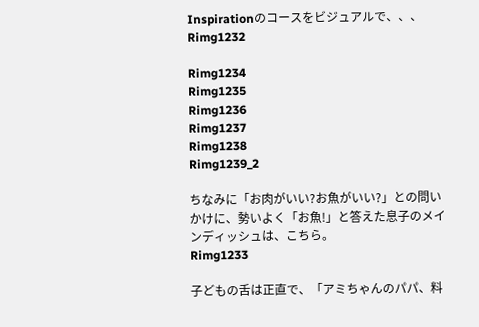Inspirationのコースをビジュアルで、、、
Rimg1232

Rimg1234
Rimg1235
Rimg1236
Rimg1237
Rimg1238
Rimg1239_2

ちなみに「お肉がいい?お魚がいい?」との問いかけに、勢いよく「お魚!」と答えた息子のメインディッシュは、こちら。
Rimg1233

子どもの舌は正直で、「アミちゃんのパパ、料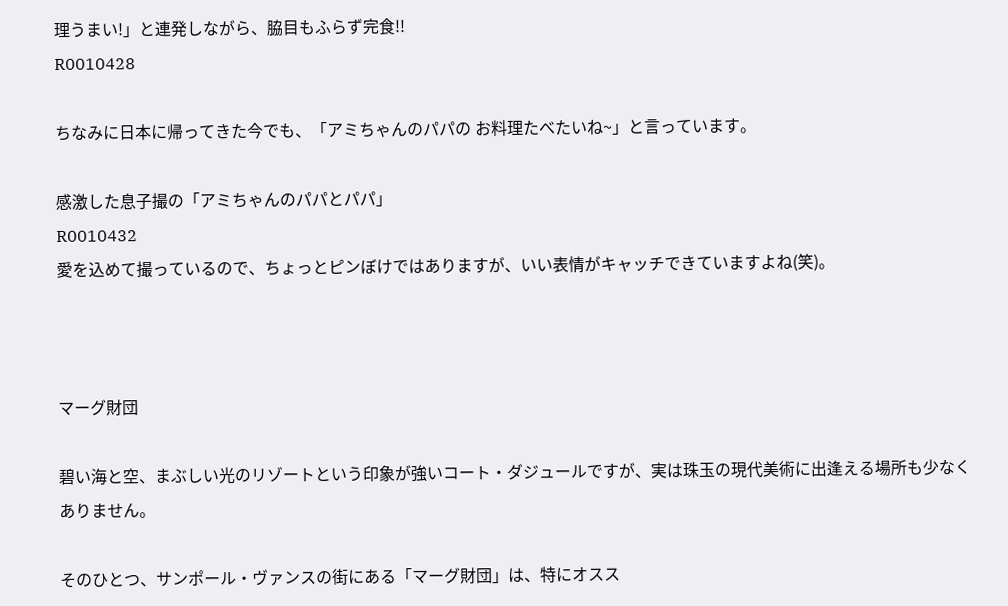理うまい!」と連発しながら、脇目もふらず完食!!
R0010428

ちなみに日本に帰ってきた今でも、「アミちゃんのパパの お料理たべたいね~」と言っています。

感激した息子撮の「アミちゃんのパパとパパ」
R0010432
愛を込めて撮っているので、ちょっとピンぼけではありますが、いい表情がキャッチできていますよね(笑)。



マーグ財団

碧い海と空、まぶしい光のリゾートという印象が強いコート・ダジュールですが、実は珠玉の現代美術に出逢える場所も少なくありません。

そのひとつ、サンポール・ヴァンスの街にある「マーグ財団」は、特にオスス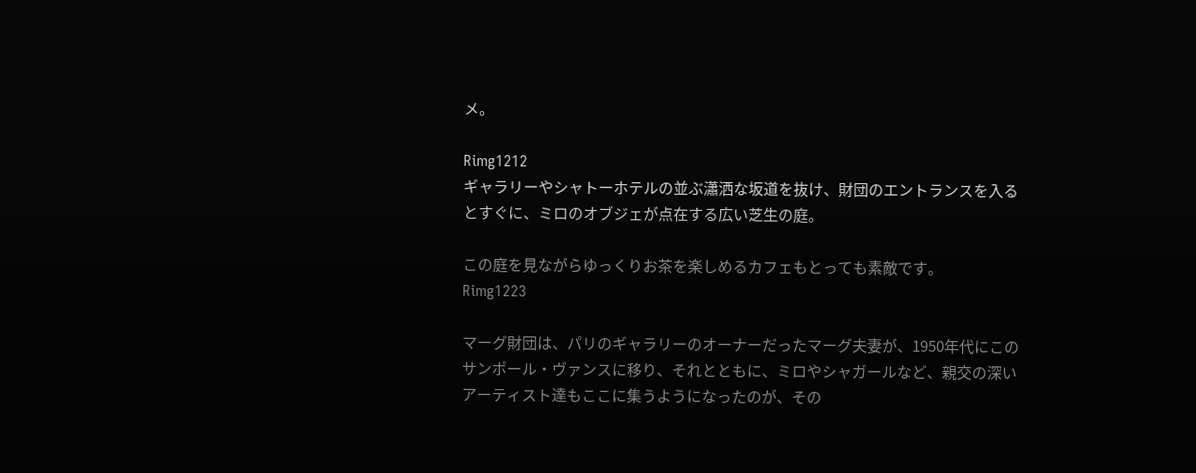メ。

Rimg1212
ギャラリーやシャトーホテルの並ぶ瀟洒な坂道を抜け、財団のエントランスを入るとすぐに、ミロのオブジェが点在する広い芝生の庭。

この庭を見ながらゆっくりお茶を楽しめるカフェもとっても素敵です。
Rimg1223

マーグ財団は、パリのギャラリーのオーナーだったマーグ夫妻が、1950年代にこのサンポール・ヴァンスに移り、それとともに、ミロやシャガールなど、親交の深いアーティスト達もここに集うようになったのが、その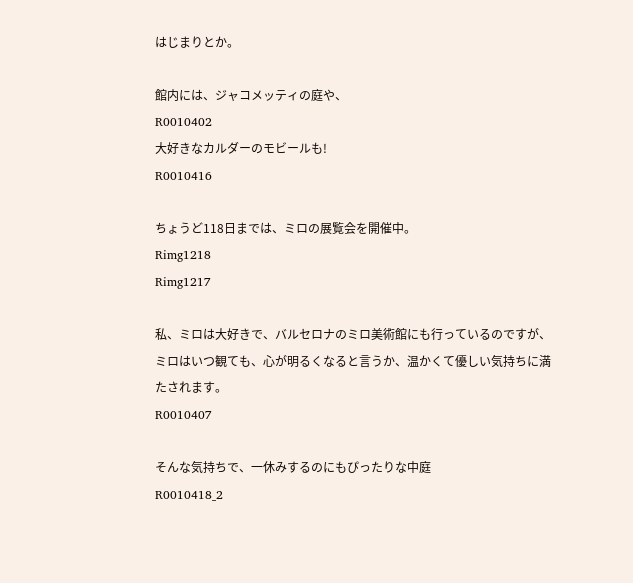はじまりとか。

館内には、ジャコメッティの庭や、
R0010402
大好きなカルダーのモビールも!
R0010416

ちょうど118日までは、ミロの展覧会を開催中。
Rimg1218
Rimg1217

私、ミロは大好きで、バルセロナのミロ美術館にも行っているのですが、ミロはいつ観ても、心が明るくなると言うか、温かくて優しい気持ちに満たされます。
R0010407

そんな気持ちで、一休みするのにもぴったりな中庭
R0010418_2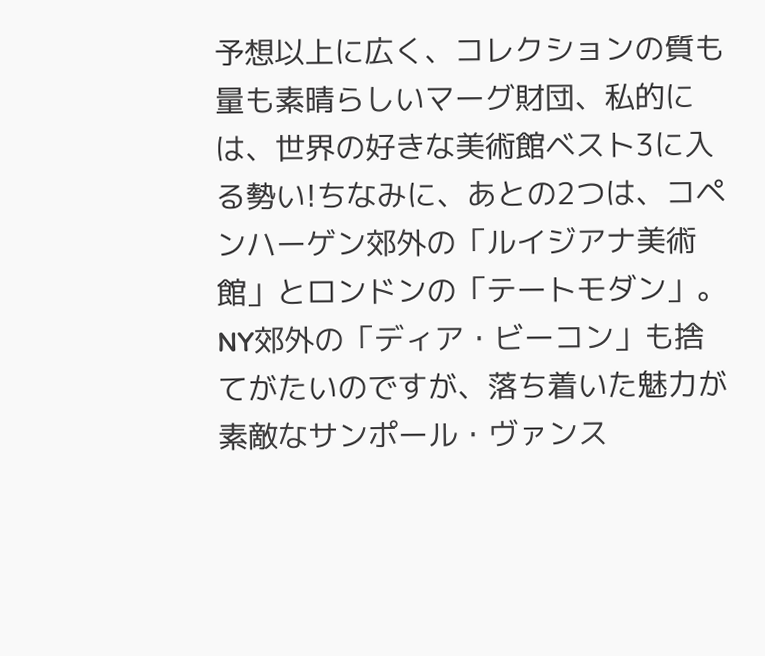予想以上に広く、コレクションの質も量も素晴らしいマーグ財団、私的には、世界の好きな美術館ベスト3に入る勢い!ちなみに、あとの2つは、コペンハーゲン郊外の「ルイジアナ美術館」とロンドンの「テートモダン」。NY郊外の「ディア・ビーコン」も捨てがたいのですが、落ち着いた魅力が素敵なサンポール・ヴァンス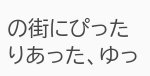の街にぴったりあった、ゆっ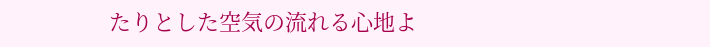たりとした空気の流れる心地よ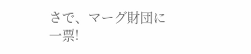さで、マーグ財団に一票!